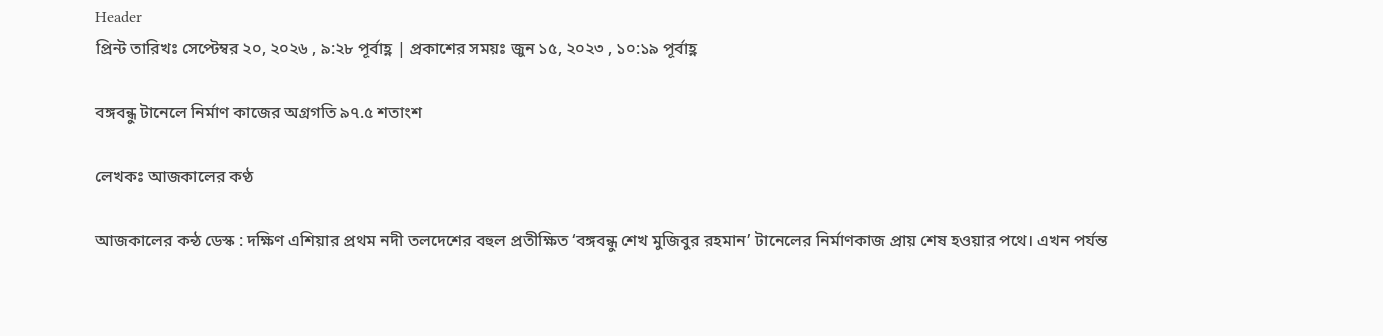Header
প্রিন্ট তারিখঃ সেপ্টেম্বর ২০, ২০২৬ , ৯:২৮ পূর্বাহ্ণ | প্রকাশের সময়ঃ জুন ১৫, ২০২৩ , ১০:১৯ পূর্বাহ্ণ

বঙ্গবন্ধু টানেলে নির্মাণ কাজের অগ্রগতি ৯৭.৫ শতাংশ

লেখকঃ আজকালের কণ্ঠ

আজকালের কন্ঠ ডেস্ক : দক্ষিণ এশিয়ার প্রথম নদী তলদেশের বহুল প্রতীক্ষিত ‘বঙ্গবন্ধু শেখ মুজিবুর রহমান’ টানেলের নির্মাণকাজ প্রায় শেষ হওয়ার পথে। এখন পর্যন্ত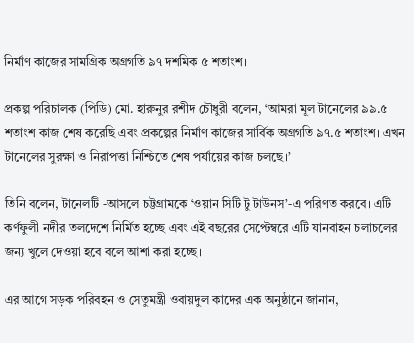নির্মাণ কাজের সামগ্রিক অগ্রগতি ৯৭ দশমিক ৫ শতাংশ।

প্রকল্প পরিচালক (পিডি) মো. হারুনুর রশীদ চৌধুরী বলেন, ‘আমরা মূল টানেলের ৯৯.৫ শতাংশ কাজ শেষ করেছি এবং প্রকল্পের নির্মাণ কাজের সার্বিক অগ্রগতি ৯৭.৫ শতাংশ। এখন টানেলের সুরক্ষা ও নিরাপত্তা নিশ্চিতে শেষ পর্যায়ের কাজ চলছে।’

তিনি বলেন, টানেলটি -আসলে চট্টগ্রামকে ‘ওয়ান সিটি টু টাউনস’-এ পরিণত করবে। এটি কর্ণফুলী নদীর তলদেশে নির্মিত হচ্ছে এবং এই বছরের সেপ্টেম্বরে এটি যানবাহন চলাচলের জন্য খুলে দেওয়া হবে বলে আশা করা হচ্ছে।

এর আগে সড়ক পরিবহন ও সেতুমন্ত্রী ওবায়দুল কাদের এক অনুষ্ঠানে জানান,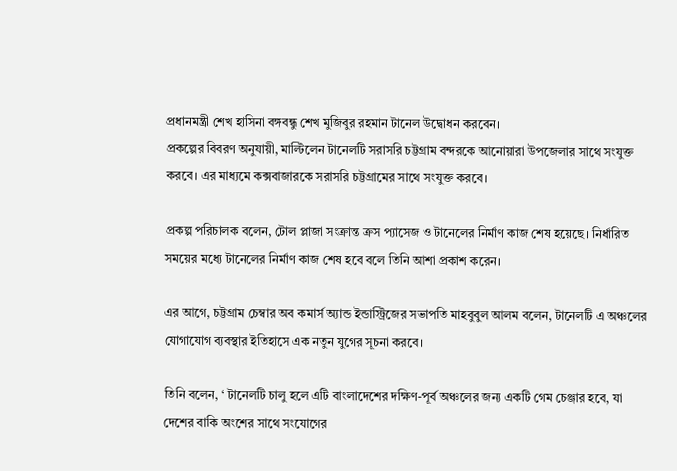প্রধানমন্ত্রী শেখ হাসিনা বঙ্গবন্ধু শেখ মুজিবুর রহমান টানেল উদ্বোধন করবেন।
প্রকল্পের বিবরণ অনুযায়ী, মাল্টিলেন টানেলটি সরাসরি চট্টগ্রাম বন্দরকে আনোয়ারা উপজেলার সাথে সংযুক্ত করবে। এর মাধ্যমে কক্সবাজারকে সরাসরি চট্টগ্রামের সাথে সংযুক্ত করবে।

প্রকল্প পরিচালক বলেন, টোল প্লাজা সংক্রান্ত ক্রস প্যাসেজ ও টানেলের নির্মাণ কাজ শেষ হয়েছে। নির্ধারিত সময়ের মধ্যে টানেলের নির্মাণ কাজ শেষ হবে বলে তিনি আশা প্রকাশ করেন।

এর আগে, চট্টগ্রাম চেম্বার অব কমার্স অ্যান্ড ইন্ডাস্ট্রিজের সভাপতি মাহবুবুল আলম বলেন, টানেলটি এ অঞ্চলের যোগাযোগ ব্যবস্থার ইতিহাসে এক নতুন যুগের সূচনা করবে।

তিনি বলেন, ‘ টানেলটি চালু হলে এটি বাংলাদেশের দক্ষিণ-পূর্ব অঞ্চলের জন্য একটি গেম চেঞ্জার হবে, যা দেশের বাকি অংশের সাথে সংযোগের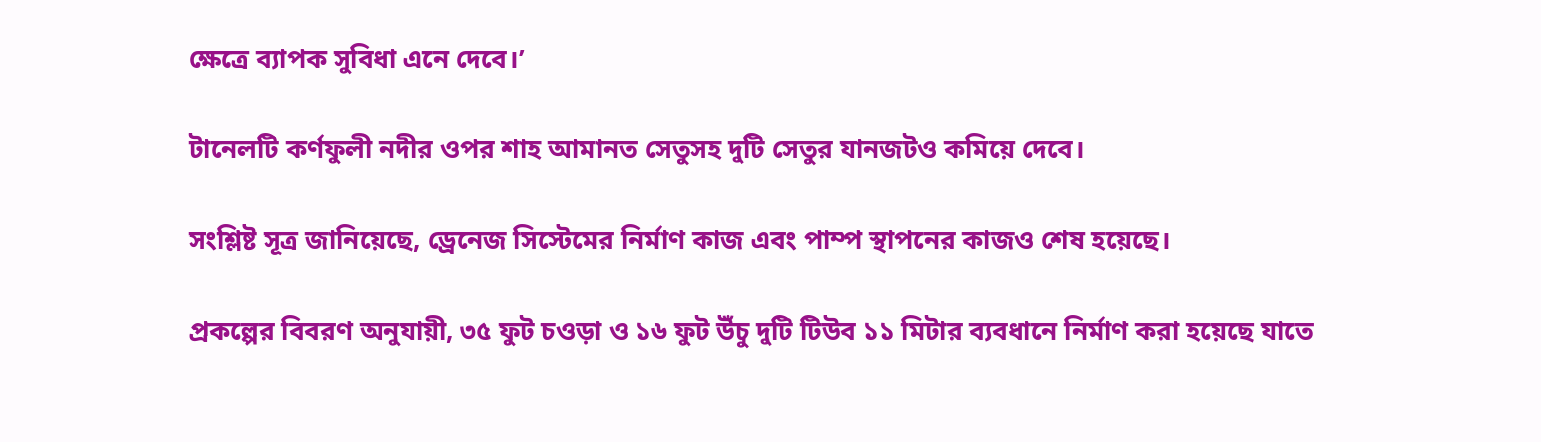ক্ষেত্রে ব্যাপক সুবিধা এনে দেবে।’

টানেলটি কর্ণফুলী নদীর ওপর শাহ আমানত সেতুসহ দুটি সেতুর যানজটও কমিয়ে দেবে।

সংশ্লিষ্ট সূত্র জানিয়েছে, ড্রেনেজ সিস্টেমের নির্মাণ কাজ এবং পাম্প স্থাপনের কাজও শেষ হয়েছে।

প্রকল্পের বিবরণ অনুযায়ী, ৩৫ ফুট চওড়া ও ১৬ ফুট উঁচু দুটি টিউব ১১ মিটার ব্যবধানে নির্মাণ করা হয়েছে যাতে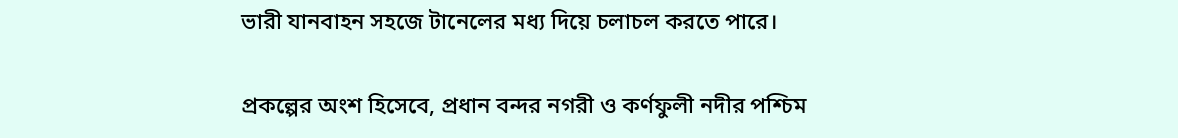ভারী যানবাহন সহজে টানেলের মধ্য দিয়ে চলাচল করতে পারে।

প্রকল্পের অংশ হিসেবে, প্রধান বন্দর নগরী ও কর্ণফুলী নদীর পশ্চিম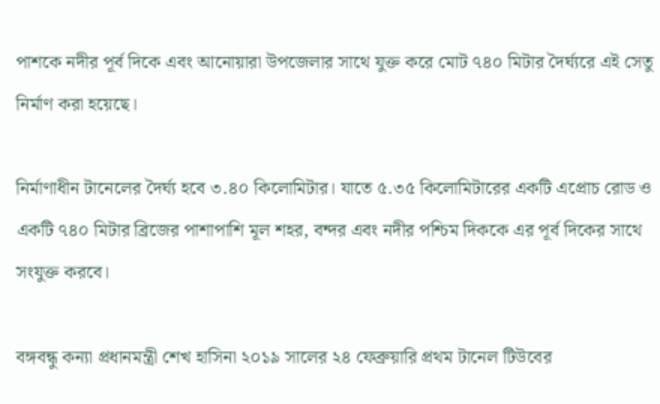পাশকে নদীর পূর্ব দিকে এবং আনোয়ারা উপজেলার সাথে যুক্ত করে মোট ৭৪০ মিটার দৈর্ঘ্যরে এই সেতু নির্মাণ করা হয়েছে।

নির্মাণাধীন টানেলের দৈর্ঘ্য হবে ৩.৪০ কিলোমিটার। যাতে ৫.৩৫ কিলোমিটারের একটি এপ্রোচ রোড ও একটি ৭৪০ মিটার ব্রিজের পাশাপাশি মূল শহর, বন্দর এবং নদীর পশ্চিম দিককে এর পূর্ব দিকের সাথে সংযুক্ত করবে।

বঙ্গবন্ধু কন্যা প্রধানমন্ত্রী শেখ হাসিনা ২০১৯ সালের ২৪ ফেব্রুয়ারি প্রথম টানেল টিউবের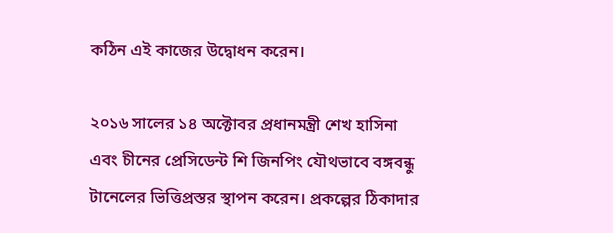কঠিন এই কাজের উদ্বোধন করেন।

২০১৬ সালের ১৪ অক্টোবর প্রধানমন্ত্রী শেখ হাসিনা এবং চীনের প্রেসিডেন্ট শি জিনপিং যৌথভাবে বঙ্গবন্ধু টানেলের ভিত্তিপ্রস্তর স্থাপন করেন। প্রকল্পের ঠিকাদার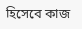হিসেবে কাজ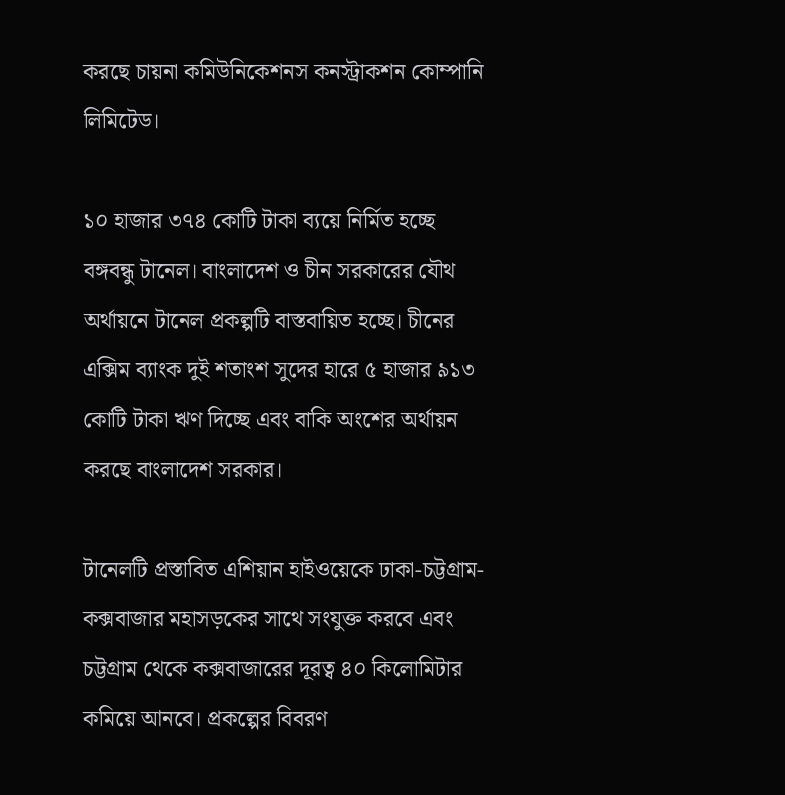করছে চায়না কমিউনিকেশনস কনস্ট্রাকশন কোম্পানি লিমিটেড।

১০ হাজার ৩৭৪ কোটি টাকা ব্যয়ে নির্মিত হচ্ছে বঙ্গবন্ধু টানেল। বাংলাদেশ ও চীন সরকারের যৌথ অর্থায়নে টানেল প্রকল্পটি বাস্তবায়িত হচ্ছে। চীনের এক্সিম ব্যাংক দুই শতাংশ সুদের হারে ৫ হাজার ৯১৩ কোটি টাকা ঋণ দিচ্ছে এবং বাকি অংশের অর্থায়ন করছে বাংলাদেশ সরকার।

টানেলটি প্রস্তাবিত এশিয়ান হাইওয়েকে ঢাকা-চট্টগ্রাম-কক্সবাজার মহাসড়কের সাথে সংযুক্ত করবে এবং চট্টগ্রাম থেকে কক্সবাজারের দূরত্ব ৪০ কিলোমিটার কমিয়ে আনবে। প্রকল্পের বিবরণ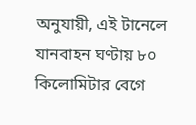অনুযায়ী, এই টানেলে যানবাহন ঘণ্টায় ৮০ কিলোমিটার বেগে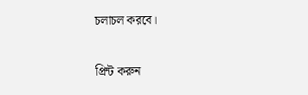চলাচল করবে।

প্রিন্ট করুন